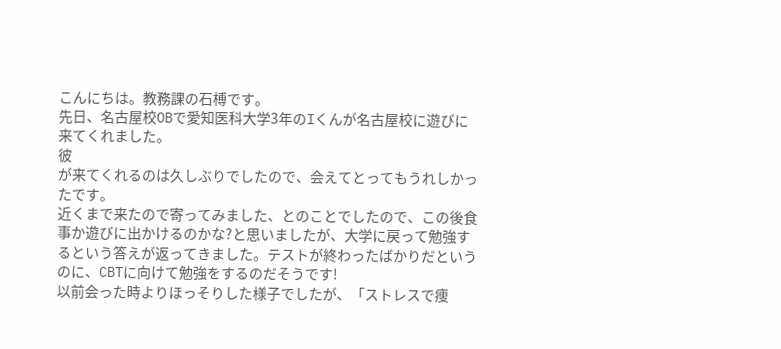こんにちは。教務課の石榑です。
先日、名古屋校OBで愛知医科大学3年のIくんが名古屋校に遊びに来てくれました。
彼
が来てくれるのは久しぶりでしたので、会えてとってもうれしかったです。
近くまで来たので寄ってみました、とのことでしたので、この後食事か遊びに出かけるのかな?と思いましたが、大学に戻って勉強するという答えが返ってきました。テストが終わったばかりだというのに、CBTに向けて勉強をするのだそうです!
以前会った時よりほっそりした様子でしたが、「ストレスで痩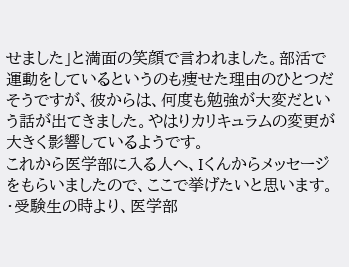せました」と満面の笑顔で言われました。部活で運動をしているというのも痩せた理由のひとつだそうですが、彼からは、何度も勉強が大変だという話が出てきました。やはりカリキュラムの変更が大きく影響しているようです。
これから医学部に入る人へ、Iくんからメッセージをもらいましたので、ここで挙げたいと思います。
・受験生の時より、医学部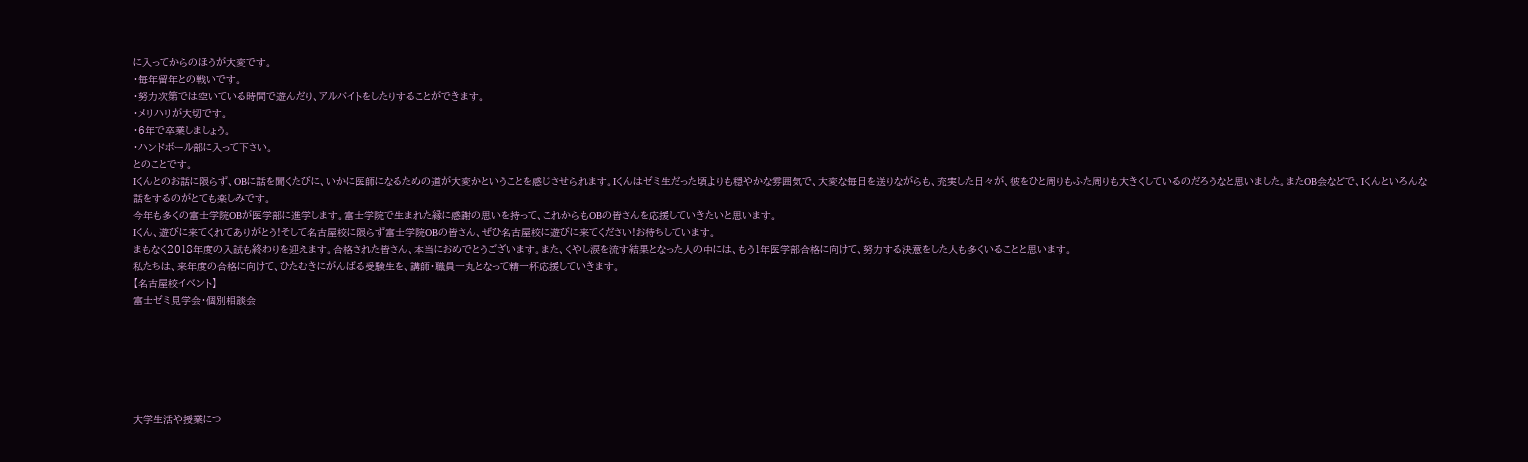に入ってからのほうが大変です。
・毎年留年との戦いです。
・努力次第では空いている時間で遊んだり、アルバイトをしたりすることができます。
・メリハリが大切です。
・6年で卒業しましょう。
・ハンドボール部に入って下さい。
とのことです。
Iくんとのお話に限らず、OBに話を聞くたびに、いかに医師になるための道が大変かということを感じさせられます。Iくんはゼミ生だった頃よりも穏やかな雰囲気で、大変な毎日を送りながらも、充実した日々が、彼をひと周りもふた周りも大きくしているのだろうなと思いました。またOB会などで、Iくんといろんな話をするのがとても楽しみです。
今年も多くの富士学院OBが医学部に進学します。富士学院で生まれた縁に感謝の思いを持って、これからもOBの皆さんを応援していきたいと思います。
Iくん、遊びに来てくれてありがとう!そして名古屋校に限らず富士学院OBの皆さん、ぜひ名古屋校に遊びに来てください!お待ちしています。
まもなく2018年度の入試も終わりを迎えます。合格された皆さん、本当におめでとうございます。また、くやし涙を流す結果となった人の中には、もう1年医学部合格に向けて、努力する決意をした人も多くいることと思います。
私たちは、来年度の合格に向けて、ひたむきにがんばる受験生を、講師・職員一丸となって精一杯応援していきます。
【名古屋校イベント】
富士ゼミ見学会・個別相談会






大学生活や授業につ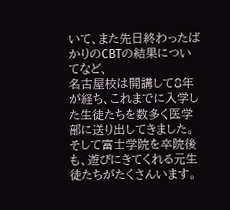いて、また先日終わったばかりのCBTの結果についてなど、
名古屋校は開講して8年が経ち、これまでに入学した生徒たちを数多く医学部に送り出してきました。そして富士学院を卒院後も、遊びにきてくれる元生徒たちがたくさんいます。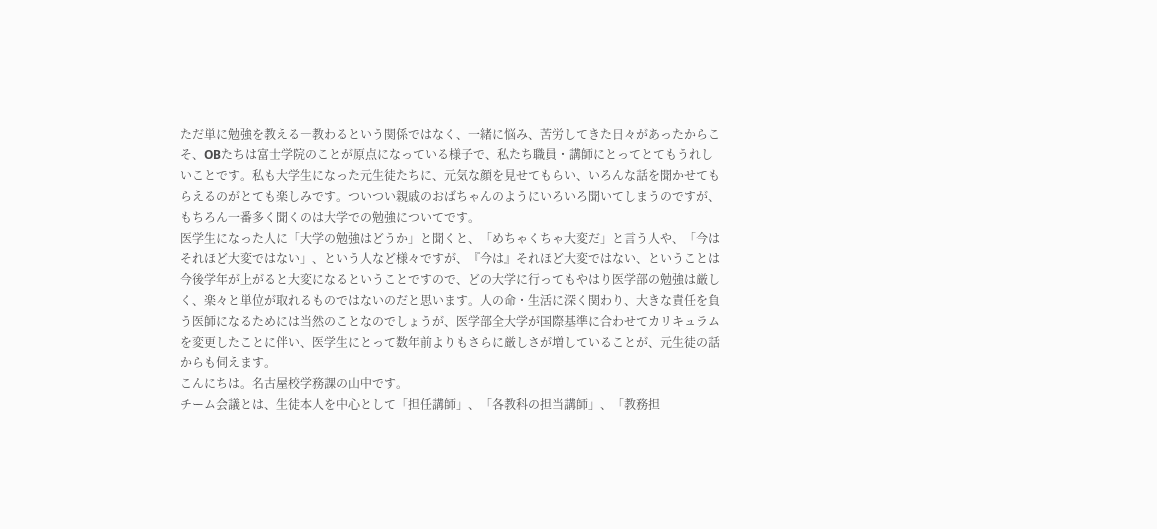ただ単に勉強を教える―教わるという関係ではなく、一緒に悩み、苦労してきた日々があったからこそ、OBたちは富士学院のことが原点になっている様子で、私たち職員・講師にとってとてもうれしいことです。私も大学生になった元生徒たちに、元気な顔を見せてもらい、いろんな話を聞かせてもらえるのがとても楽しみです。ついつい親戚のおばちゃんのようにいろいろ聞いてしまうのですが、もちろん一番多く聞くのは大学での勉強についてです。
医学生になった人に「大学の勉強はどうか」と聞くと、「めちゃくちゃ大変だ」と言う人や、「今はそれほど大変ではない」、という人など様々ですが、『今は』それほど大変ではない、ということは今後学年が上がると大変になるということですので、どの大学に行ってもやはり医学部の勉強は厳しく、楽々と単位が取れるものではないのだと思います。人の命・生活に深く関わり、大きな責任を負う医師になるためには当然のことなのでしょうが、医学部全大学が国際基準に合わせてカリキュラムを変更したことに伴い、医学生にとって数年前よりもさらに厳しさが増していることが、元生徒の話からも伺えます。
こんにちは。名古屋校学務課の山中です。
チーム会議とは、生徒本人を中心として「担任講師」、「各教科の担当講師」、「教務担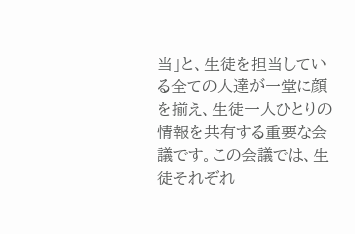当」と、生徒を担当している全ての人達が一堂に顔を揃え、生徒一人ひとりの情報を共有する重要な会議です。この会議では、生徒それぞれ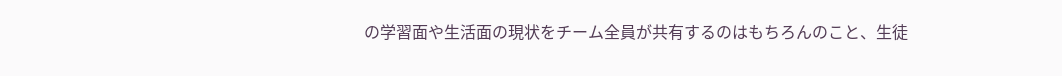の学習面や生活面の現状をチーム全員が共有するのはもちろんのこと、生徒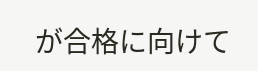が合格に向けて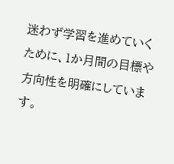迷わず学習を進めていくために、1か月間の目標や方向性を明確にしています。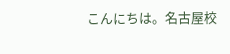こんにちは。名古屋校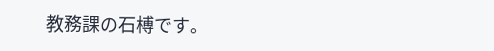教務課の石榑です。